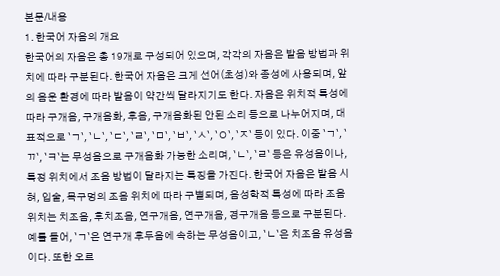본문/내용
1. 한국어 자음의 개요
한국어의 자음은 총 19개로 구성되어 있으며, 각각의 자음은 발음 방법과 위치에 따라 구분된다. 한국어 자음은 크게 선어(초성)와 종성에 사용되며, 앞의 음운 환경에 따라 발음이 약간씩 달라지기도 한다. 자음은 위치적 특성에 따라 구개음, 구개음화, 후음, 구개음화된 안된 소리 등으로 나누어지며, 대표적으로 `ㄱ`, `ㄴ`, `ㄷ`, `ㄹ`, `ㅁ`, `ㅂ`, `ㅅ`, `ㅇ`, `ㅈ` 등이 있다. 이중 `ㄱ`, `ㄲ`, `ㅋ`는 무성음으로 구개음화 가능한 소리며, `ㄴ`, `ㄹ` 등은 유성음이나, 특정 위치에서 조음 방법이 달라지는 특징을 가진다. 한국어 자음은 발음 시 혀, 입술, 목구멍의 조음 위치에 따라 구별되며, 음성학적 특성에 따라 조음 위치는 치조음, 후치조음, 연구개음, 연구개음, 경구개음 등으로 구분된다. 예를 들어, `ㄱ`은 연구개 후두음에 속하는 무성음이고, `ㄴ`은 치조음 유성음이다. 또한 오르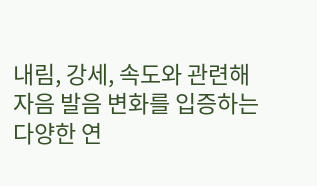내림, 강세, 속도와 관련해 자음 발음 변화를 입증하는 다양한 연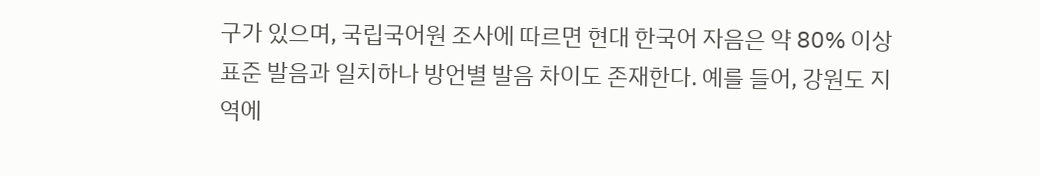구가 있으며, 국립국어원 조사에 따르면 현대 한국어 자음은 약 80% 이상 표준 발음과 일치하나 방언별 발음 차이도 존재한다. 예를 들어, 강원도 지역에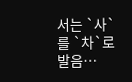서는 `사`를 `차`로 발음…